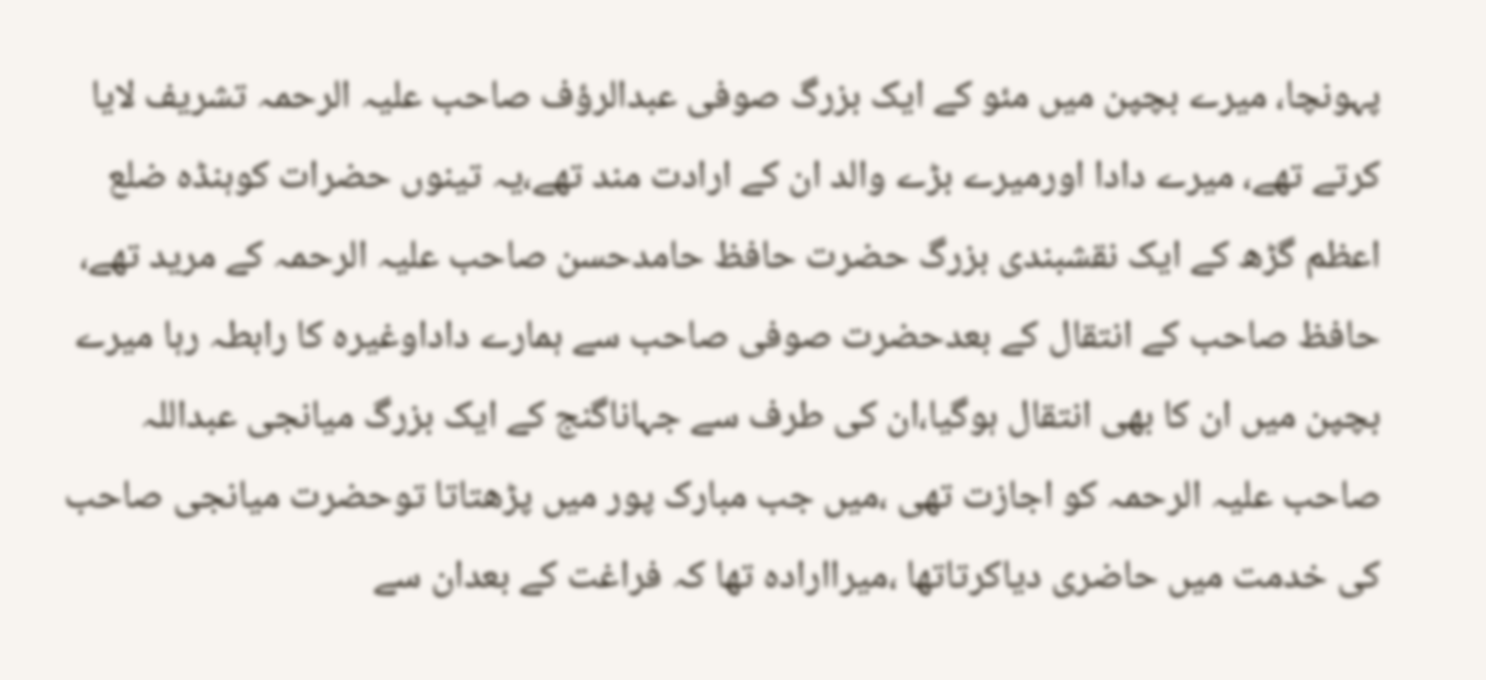پہونچا، میرے بچپن میں مئو کے ایک بزرگ صوفی عبدالرؤف صاحب علیہ الرحمہ تشریف لایا کرتے تھے، میرے دادا اورمیرے بڑے والد ان کے ارادت مند تھے،یہ تینوں حضرات کوہنڈہ ضلع اعظم گڑھ کے ایک نقشبندی بزرگ حضرت حافظ حامدحسن صاحب علیہ الرحمہ کے مرید تھے، حافظ صاحب کے انتقال کے بعدحضرت صوفی صاحب سے ہمارے داداوغیرہ کا رابطہ رہا میرے بچپن میں ان کا بھی انتقال ہوگیا،ان کی طرف سے جہاناگنج کے ایک بزرگ میانجی عبداللہ صاحب علیہ الرحمہ کو اجازت تھی ،میں جب مبارک پور میں پڑھتاتا توحضرت میانجی صاحب کی خدمت میں حاضری دیاکرتاتھا ،میراارادہ تھا کہ فراغت کے بعدان سے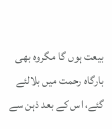بیعت ہوں گا مگروہ بھی بارگاہ رحمت میں بلالئے گئے، اس کے بعد ذہن سے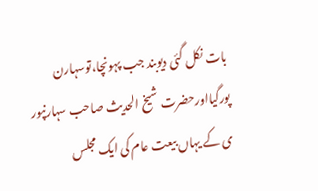بات نکل گئی دیوبند جب پہونچا،توسہارن پورگیااورحضرت شیخ الحدیث صاحب سہارنپور ی کے یہاں بیعت عام کی ایک مجلس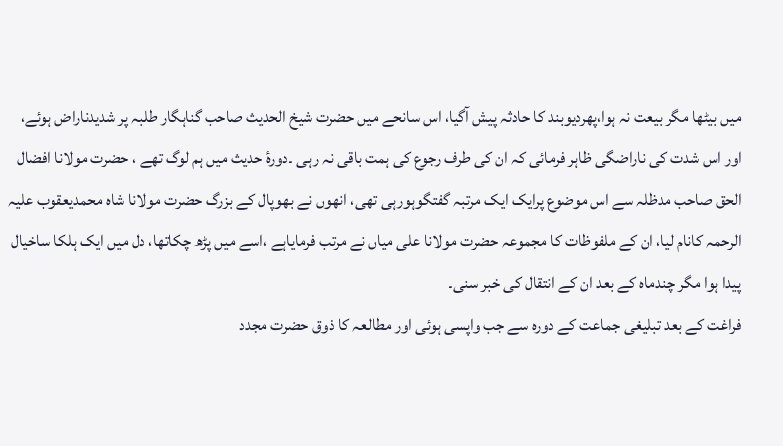میں بیٹھا مگر بیعت نہ ہوا،پھردیوبند کا حادثہ پیش آگیا، اس سانحے میں حضرت شیخ الحدیث صاحب گناہگار طلبہ پر شدیدناراض ہوئے، اور اس شدت کی ناراضگی ظاہر فرمائی کہ ان کی طرف رجوع کی ہمت باقی نہ رہی ۔دورۂ حدیث میں ہم لوگ تھے ، حضرت مولانا افضال الحق صاحب مدظلہ سے اس موضوع پرایک ایک مرتبہ گفتگوہورہی تھی، انھوں نے بھوپال کے بزرگ حضرت مولانا شاہ محمدیعقوب علیہ الرحمہ کانام لیا، ان کے ملفوظات کا مجموعہ حضرت مولانا علی میاں نے مرتب فرمایاہے ،اسے میں پڑھ چکاتھا، دل میں ایک ہلکا ساخیال پیدا ہوا مگر چندماہ کے بعد ان کے انتقال کی خبر سنی۔
فراغت کے بعد تبلیغی جماعت کے دورہ سے جب واپسی ہوئی اور مطالعہ کا ذوق حضرت مجدد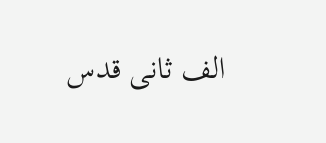الف ثانی قدس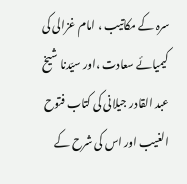سرہ کے مکاتیب ، امام غزالی کی کیمیائے سعادت ،اور سیّدنا شیخ عبد القادر جیلانی کی کتاب فتوح الغیب اور اس کی شرح کے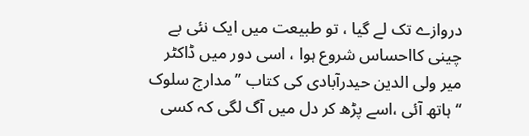دروازے تک لے گیا ، تو طبیعت میں ایک نئی بے چینی کااحساس شروع ہوا ، اسی دور میں ڈاکٹر میر ولی الدین حیدرآبادی کی کتاب ’’ مدارج سلوک ‘‘ ہاتھ آئی ،اسے پڑھ کر دل میں آگ لگی کہ کسی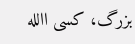بزرگ، کسی االله